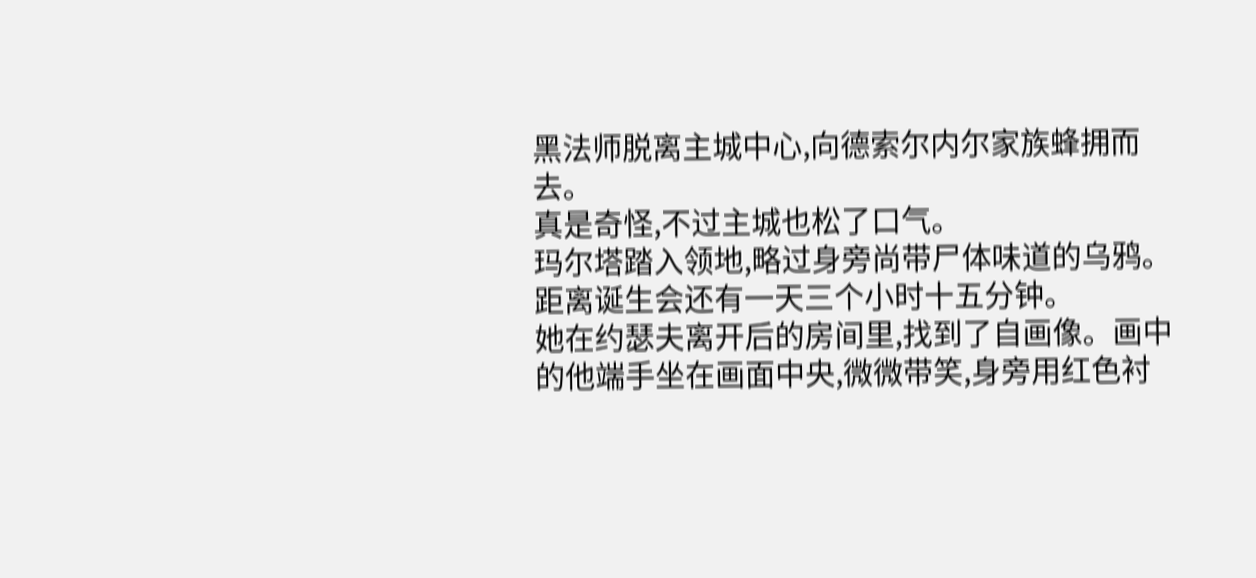黑法师脱离主城中心,向德索尔内尔家族蜂拥而去。
真是奇怪,不过主城也松了口气。
玛尔塔踏入领地,略过身旁尚带尸体味道的乌鸦。
距离诞生会还有一天三个小时十五分钟。
她在约瑟夫离开后的房间里,找到了自画像。画中的他端手坐在画面中央,微微带笑,身旁用红色衬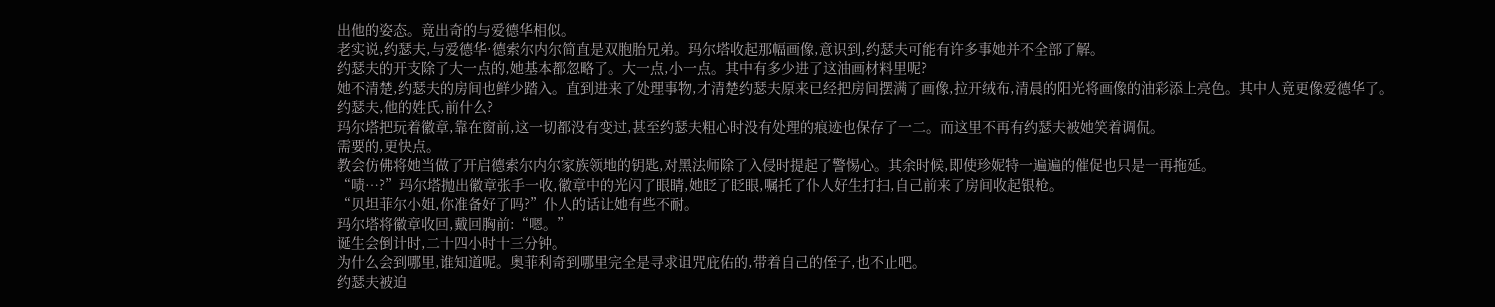出他的姿态。竟出奇的与爱德华相似。
老实说,约瑟夫,与爱德华·德索尔内尔简直是双胞胎兄弟。玛尔塔收起那幅画像,意识到,约瑟夫可能有许多事她并不全部了解。
约瑟夫的开支除了大一点的,她基本都忽略了。大一点,小一点。其中有多少进了这油画材料里呢?
她不清楚,约瑟夫的房间也鲜少踏入。直到进来了处理事物,才清楚约瑟夫原来已经把房间摆满了画像,拉开绒布,清晨的阳光将画像的油彩添上亮色。其中人竟更像爱德华了。
约瑟夫,他的姓氏,前什么?
玛尔塔把玩着徽章,靠在窗前,这一切都没有变过,甚至约瑟夫粗心时没有处理的痕迹也保存了一二。而这里不再有约瑟夫被她笑着调侃。
需要的,更快点。
教会仿佛将她当做了开启德索尔内尔家族领地的钥匙,对黑法师除了入侵时提起了警惕心。其余时候,即使珍妮特一遍遍的催促也只是一再拖延。
“啧…?”玛尔塔抛出徽章张手一收,徽章中的光闪了眼睛,她眨了眨眼,嘱托了仆人好生打扫,自己前来了房间收起银枪。
“贝坦菲尔小姐,你准备好了吗?”仆人的话让她有些不耐。
玛尔塔将徽章收回,戴回胸前:“嗯。”
诞生会倒计时,二十四小时十三分钟。
为什么会到哪里,谁知道呢。奥菲利奇到哪里完全是寻求诅咒庇佑的,带着自己的侄子,也不止吧。
约瑟夫被迫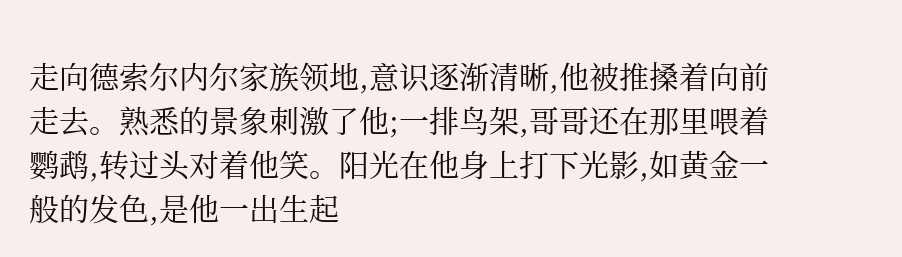走向德索尔内尔家族领地,意识逐渐清晰,他被推搡着向前走去。熟悉的景象刺激了他;一排鸟架,哥哥还在那里喂着鹦鹉,转过头对着他笑。阳光在他身上打下光影,如黄金一般的发色,是他一出生起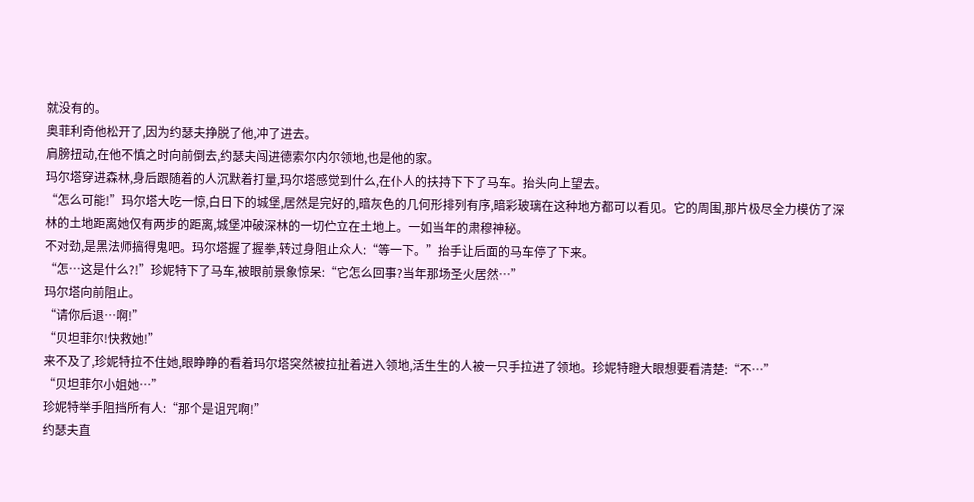就没有的。
奥菲利奇他松开了,因为约瑟夫挣脱了他,冲了进去。
肩膀扭动,在他不慎之时向前倒去,约瑟夫闯进德索尔内尔领地,也是他的家。
玛尔塔穿进森林,身后跟随着的人沉默着打量,玛尔塔感觉到什么,在仆人的扶持下下了马车。抬头向上望去。
“怎么可能!”玛尔塔大吃一惊,白日下的城堡,居然是完好的,暗灰色的几何形排列有序,暗彩玻璃在这种地方都可以看见。它的周围,那片极尽全力模仿了深林的土地距离她仅有两步的距离,城堡冲破深林的一切伫立在土地上。一如当年的肃穆神秘。
不对劲,是黑法师搞得鬼吧。玛尔塔握了握拳,转过身阻止众人:“等一下。”抬手让后面的马车停了下来。
“怎…这是什么?!”珍妮特下了马车,被眼前景象惊呆:“它怎么回事?当年那场圣火居然…”
玛尔塔向前阻止。
“请你后退…啊!”
“贝坦菲尔!快救她!”
来不及了,珍妮特拉不住她,眼睁睁的看着玛尔塔突然被拉扯着进入领地,活生生的人被一只手拉进了领地。珍妮特瞪大眼想要看清楚:“不…”
“贝坦菲尔小姐她…”
珍妮特举手阻挡所有人:“那个是诅咒啊!”
约瑟夫直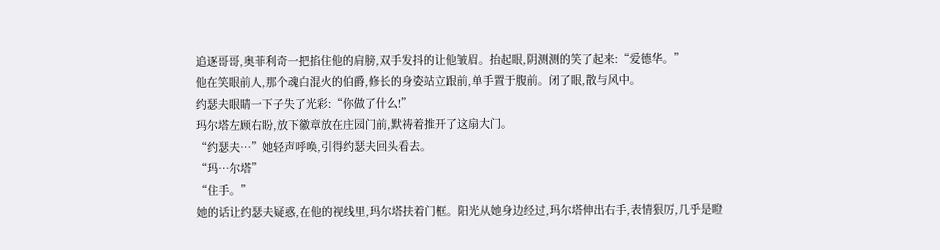追逐哥哥,奥菲利奇一把掐住他的肩膀,双手发抖的让他皱眉。抬起眼,阴测测的笑了起来:“爱德华。”
他在笑眼前人,那个魂白混火的伯爵,修长的身姿站立跟前,单手置于腹前。闭了眼,散与风中。
约瑟夫眼睛一下子失了光彩:“你做了什么!”
玛尔塔左顾右盼,放下徽章放在庄园门前,默祷着推开了这扇大门。
“约瑟夫…”她轻声呼唤,引得约瑟夫回头看去。
“玛…尔塔”
“住手。”
她的话让约瑟夫疑惑,在他的视线里,玛尔塔扶着门框。阳光从她身边经过,玛尔塔伸出右手,表情狠厉,几乎是瞪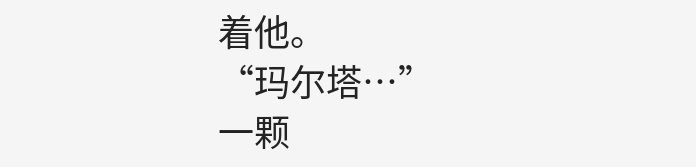着他。
“玛尔塔…”
一颗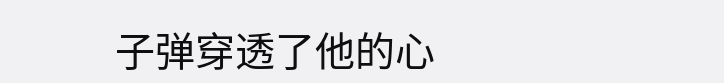子弹穿透了他的心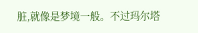脏,就像是梦境一般。不过玛尔塔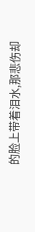的脸上带着泪水,那悲伤却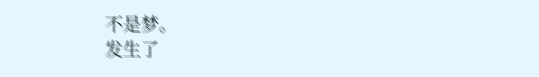不是梦。
发生了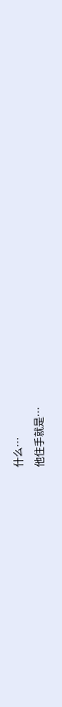什么…
他住手就是…